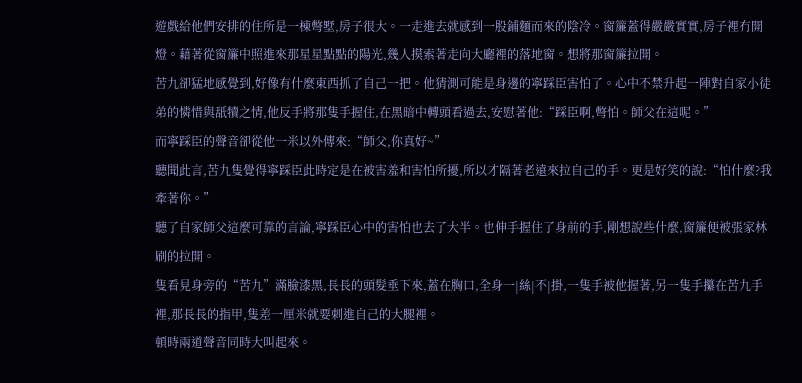遊戲給他們安排的住所是一棟彆墅,房子很大。一走進去就感到一股鋪麵而來的陰冷。窗簾蓋得嚴嚴實實,房子裡冇開燈。藉著從窗簾中照進來那星星點點的陽光,幾人摸索著走向大廳裡的落地窗。想將那窗簾拉開。
苦九卻猛地感覺到,好像有什麼東西抓了自己一把。他猜測可能是身邊的寧踩臣害怕了。心中不禁升起一陣對自家小徒弟的憐惜與舐犢之情,他反手將那隻手握住,在黑暗中轉頭看過去,安慰著他:“踩臣啊,彆怕。師父在這呢。”
而寧踩臣的聲音卻從他一米以外傳來:“師父,你真好~”
聽聞此言,苦九隻覺得寧踩臣此時定是在被害羞和害怕所擾,所以才隔著老遠來拉自己的手。更是好笑的說:“怕什麼?我牽著你。”
聽了自家師父這麼可靠的言論,寧踩臣心中的害怕也去了大半。也伸手握住了身前的手,剛想說些什麼,窗簾便被張家林刷的拉開。
隻看見身旁的“苦九”滿臉漆黑,長長的頭髮垂下來,蓋在胸口,全身一|絲|不|掛,一隻手被他握著,另一隻手攥在苦九手裡,那長長的指甲,隻差一厘米就要刺進自己的大腿裡。
頓時兩道聲音同時大叫起來。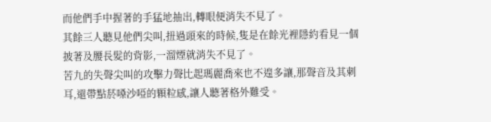而他們手中握著的手猛地抽出,轉眼便消失不見了。
其餘三人聽見他們尖叫,扭過頭來的時候,隻是在餘光裡隱約看見一個披著及腰長髮的背影,一溜煙就消失不見了。
苦九的失聲尖叫的攻擊力聲比起瑪麗喬來也不遑多讓,那聲音及其刺耳,還帶點菸嗓沙啞的顆粒感,讓人聽著格外難受。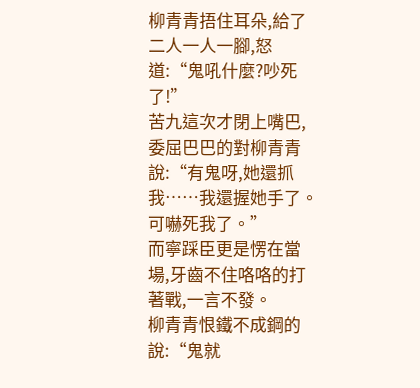柳青青捂住耳朵,給了二人一人一腳,怒道:“鬼吼什麼?吵死了!”
苦九這次才閉上嘴巴,委屈巴巴的對柳青青說:“有鬼呀,她還抓我……我還握她手了。可嚇死我了。”
而寧踩臣更是愣在當場,牙齒不住咯咯的打著戰,一言不發。
柳青青恨鐵不成鋼的說:“鬼就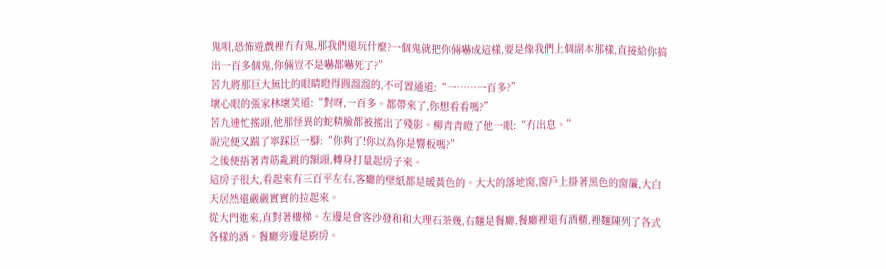鬼唄,恐怖遊戲裡冇有鬼,那我們還玩什麼?一個鬼就把你倆嚇成這樣,要是像我們上個副本那樣,直接給你搞出一百多個鬼,你倆豈不是嚇都嚇死了?”
苦九將那巨大無比的眼睛瞪得圓溜溜的,不可置通道:“一……一百多?”
壞心眼的張家林壞笑道:“對呀,一百多。都帶來了,你想看看嗎?”
苦九連忙搖頭,他那怪異的蛇精臉都被搖出了殘影。柳青青瞪了他一眼:“冇出息。”
說完便又踹了寧踩臣一腳:“你夠了!你以為你是響板嗎?”
之後便捂著青筋亂跳的額頭,轉身打量起房子來。
這房子很大,看起來有三百平左右,客廳的壁紙都是暖黃色的。大大的落地窗,窗戶上掛著黑色的窗簾,大白天居然還嚴嚴實實的拉起來。
從大門進來,直對著樓梯。左邊是會客沙發和和大理石茶幾,右麵是餐廳,餐廳裡還有酒櫃,裡麵陳列了各式各樣的酒。餐廳旁邊是廚房。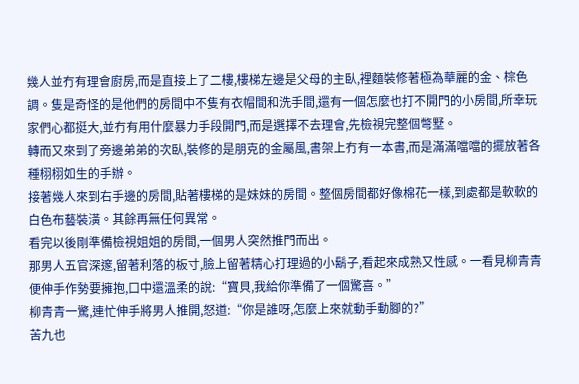幾人並冇有理會廚房,而是直接上了二樓,樓梯左邊是父母的主臥,裡麵裝修著極為華麗的金、棕色調。隻是奇怪的是他們的房間中不隻有衣帽間和洗手間,還有一個怎麼也打不開門的小房間,所幸玩家們心都挺大,並冇有用什麼暴力手段開門,而是選擇不去理會,先檢視完整個彆墅。
轉而又來到了旁邊弟弟的次臥,裝修的是朋克的金屬風,書架上冇有一本書,而是滿滿噹噹的擺放著各種栩栩如生的手辦。
接著幾人來到右手邊的房間,貼著樓梯的是妹妹的房間。整個房間都好像棉花一樣,到處都是軟軟的白色布藝裝潢。其餘再無任何異常。
看完以後剛準備檢視姐姐的房間,一個男人突然推門而出。
那男人五官深邃,留著利落的板寸,臉上留著精心打理過的小鬍子,看起來成熟又性感。一看見柳青青便伸手作勢要擁抱,口中還溫柔的說:“寶貝,我給你準備了一個驚喜。”
柳青青一驚,連忙伸手將男人推開,怒道:“你是誰呀,怎麼上來就動手動腳的?”
苦九也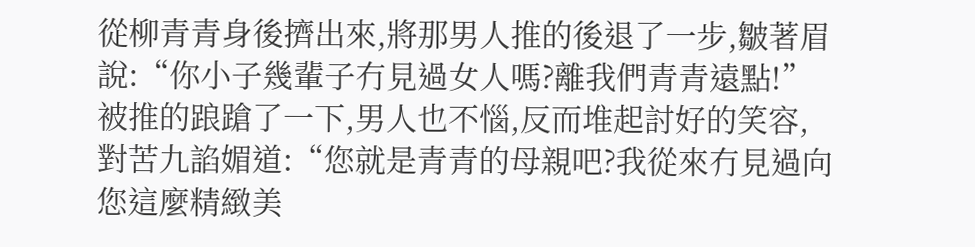從柳青青身後擠出來,將那男人推的後退了一步,皺著眉說:“你小子幾輩子冇見過女人嗎?離我們青青遠點!”
被推的踉蹌了一下,男人也不惱,反而堆起討好的笑容,對苦九諂媚道:“您就是青青的母親吧?我從來冇見過向您這麼精緻美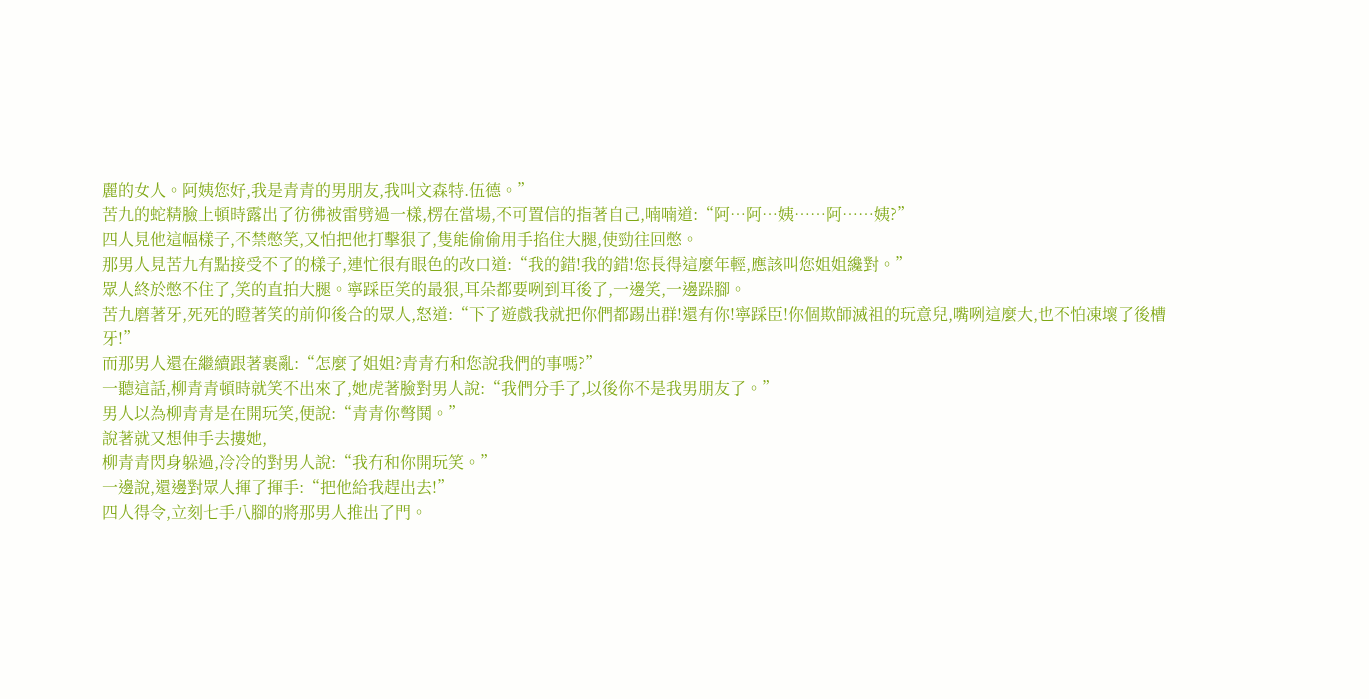麗的女人。阿姨您好,我是青青的男朋友,我叫文森特.伍德。”
苦九的蛇精臉上頓時露出了彷彿被雷劈過一樣,楞在當場,不可置信的指著自己,喃喃道:“阿…阿…姨……阿……姨?”
四人見他這幅樣子,不禁憋笑,又怕把他打擊狠了,隻能偷偷用手掐住大腿,使勁往回憋。
那男人見苦九有點接受不了的樣子,連忙很有眼色的改口道:“我的錯!我的錯!您長得這麼年輕,應該叫您姐姐纔對。”
眾人終於憋不住了,笑的直拍大腿。寧踩臣笑的最狠,耳朵都要咧到耳後了,一邊笑,一邊跺腳。
苦九磨著牙,死死的瞪著笑的前仰後合的眾人,怒道:“下了遊戲我就把你們都踢出群!還有你!寧踩臣!你個欺師滅祖的玩意兒,嘴咧這麼大,也不怕凍壞了後槽牙!”
而那男人還在繼續跟著裹亂:“怎麼了姐姐?青青冇和您說我們的事嗎?”
一聽這話,柳青青頓時就笑不出來了,她虎著臉對男人說:“我們分手了,以後你不是我男朋友了。”
男人以為柳青青是在開玩笑,便說:“青青你彆鬨。”
說著就又想伸手去摟她,
柳青青閃身躲過,冷冷的對男人說:“我冇和你開玩笑。”
一邊說,還邊對眾人揮了揮手:“把他給我趕出去!”
四人得令,立刻七手八腳的將那男人推出了門。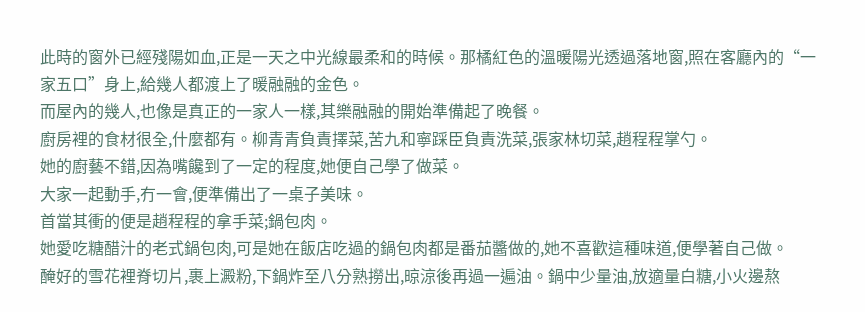此時的窗外已經殘陽如血,正是一天之中光線最柔和的時候。那橘紅色的溫暖陽光透過落地窗,照在客廳內的“一家五口”身上,給幾人都渡上了暖融融的金色。
而屋內的幾人,也像是真正的一家人一樣,其樂融融的開始準備起了晚餐。
廚房裡的食材很全,什麼都有。柳青青負責擇菜,苦九和寧踩臣負責洗菜,張家林切菜,趙程程掌勺。
她的廚藝不錯,因為嘴饞到了一定的程度,她便自己學了做菜。
大家一起動手,冇一會,便準備出了一桌子美味。
首當其衝的便是趙程程的拿手菜;鍋包肉。
她愛吃糖醋汁的老式鍋包肉,可是她在飯店吃過的鍋包肉都是番茄醬做的,她不喜歡這種味道,便學著自己做。
醃好的雪花裡脊切片,裹上澱粉,下鍋炸至八分熟撈出,晾涼後再過一遍油。鍋中少量油,放適量白糖,小火邊熬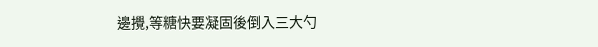邊攪,等糖快要凝固後倒入三大勺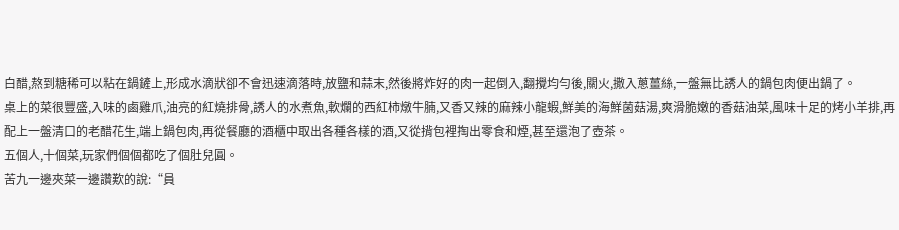白醋,熬到糖稀可以粘在鍋鏟上,形成水滴狀卻不會迅速滴落時,放鹽和蒜末,然後將炸好的肉一起倒入,翻攪均勻後,關火,撒入蔥薑絲,一盤無比誘人的鍋包肉便出鍋了。
桌上的菜很豐盛,入味的鹵雞爪,油亮的紅燒排骨,誘人的水煮魚,軟爛的西紅柿燉牛腩,又香又辣的麻辣小龍蝦,鮮美的海鮮菌菇湯,爽滑脆嫩的香菇油菜,風味十足的烤小羊排,再配上一盤清口的老醋花生,端上鍋包肉,再從餐廳的酒櫃中取出各種各樣的酒,又從揹包裡掏出零食和煙,甚至還泡了壺茶。
五個人,十個菜,玩家們個個都吃了個肚兒圓。
苦九一邊夾菜一邊讚歎的說:“員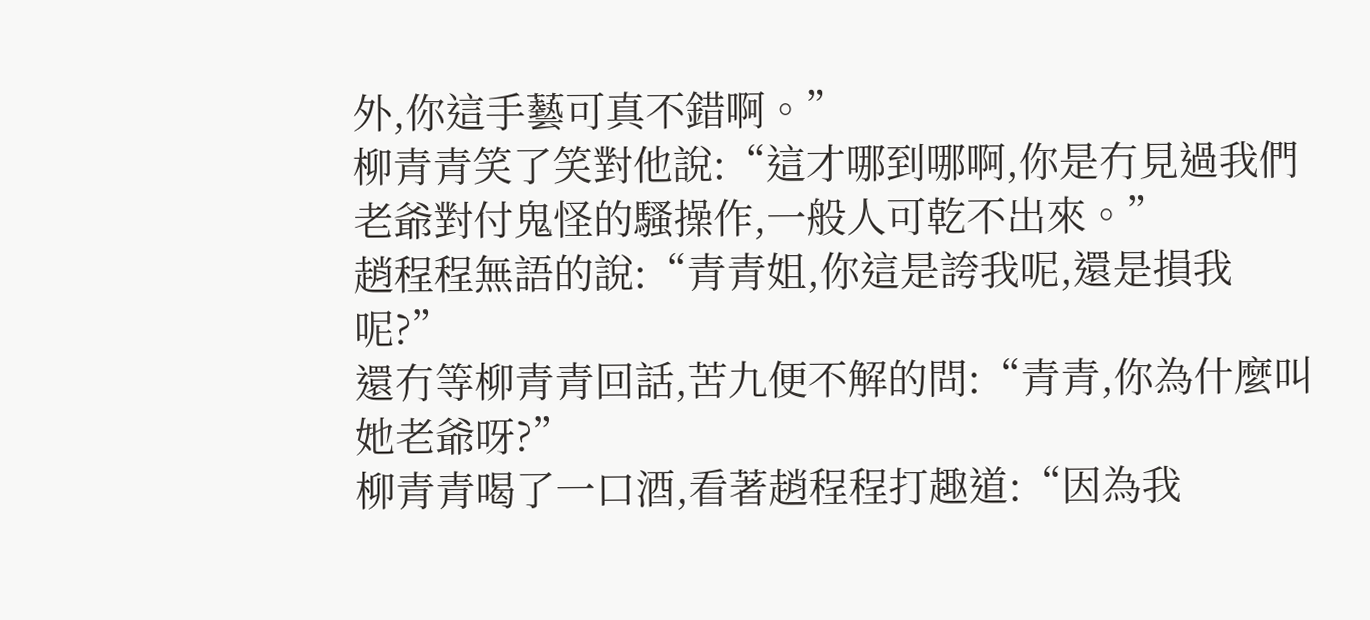外,你這手藝可真不錯啊。”
柳青青笑了笑對他說:“這才哪到哪啊,你是冇見過我們老爺對付鬼怪的騷操作,一般人可乾不出來。”
趙程程無語的說:“青青姐,你這是誇我呢,還是損我呢?”
還冇等柳青青回話,苦九便不解的問:“青青,你為什麼叫她老爺呀?”
柳青青喝了一口酒,看著趙程程打趣道:“因為我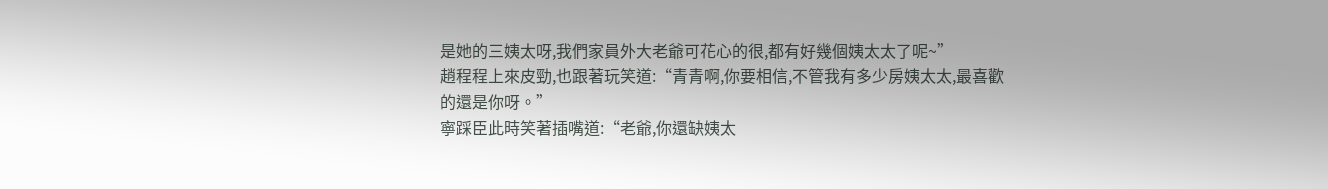是她的三姨太呀,我們家員外大老爺可花心的很,都有好幾個姨太太了呢~”
趙程程上來皮勁,也跟著玩笑道:“青青啊,你要相信,不管我有多少房姨太太,最喜歡的還是你呀。”
寧踩臣此時笑著插嘴道:“老爺,你還缺姨太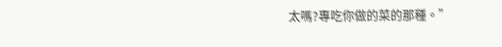太嗎?專吃你做的菜的那種。”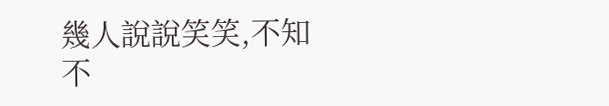幾人說說笑笑,不知不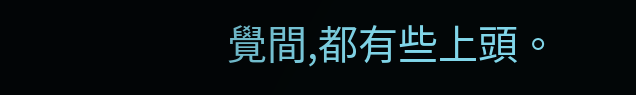覺間,都有些上頭。